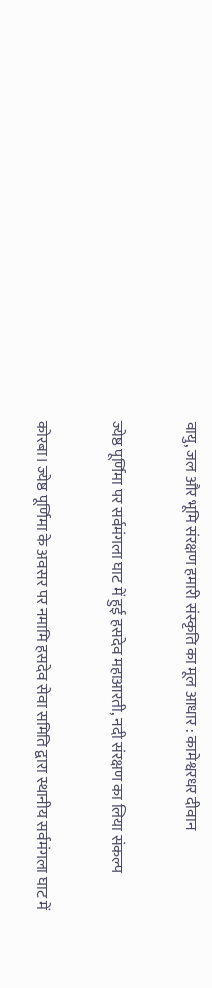वायु, जल और भूमि संरक्षण हमारी संस्कृति का मूल आधार : कामेश्वरधर दीवान

ज्येष्ठ पूर्णिमा पर सर्वमंगला घाट में हुई हसदेव महाआरती, नदी संरक्षण का लिया संकल्प

कोरबा। ज्येष्ठ पूर्णिमा के अवसर पर नमामि हसदेव सेवा समिति द्वारा स्थानीय सर्वमंगला घाट में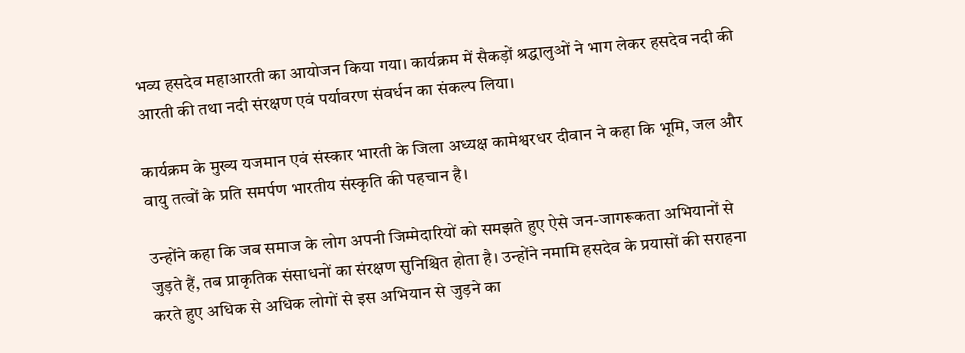भव्य हसदेव महाआरती का आयोजन किया गया। कार्यक्रम में सैकड़ों श्रद्धालुओं ने भाग लेकर हसदेव नदी की आरती की तथा नदी संरक्षण एवं पर्यावरण संवर्धन का संकल्प लिया।

कार्यक्रम के मुख्य यजमान एवं संस्कार भारती के जिला अध्यक्ष कामेश्वरधर दीवान ने कहा कि भूमि, जल और वायु तत्वों के प्रति समर्पण भारतीय संस्कृति की पहचान है।

उन्होंने कहा कि जब समाज के लोग अपनी जिम्मेदारियों को समझते हुए ऐसे जन-जागरूकता अभियानों से जुड़ते हैं, तब प्राकृतिक संसाधनों का संरक्षण सुनिश्चित होता है। उन्होंने नमामि हसदेव के प्रयासों की सराहना करते हुए अधिक से अधिक लोगों से इस अभियान से जुड़ने का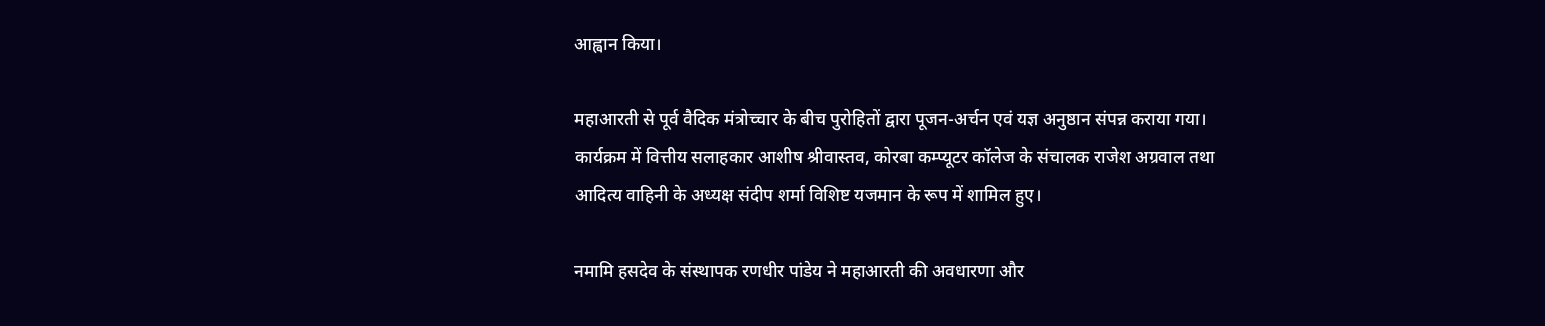आह्वान किया।

महाआरती से पूर्व वैदिक मंत्रोच्चार के बीच पुरोहितों द्वारा पूजन-अर्चन एवं यज्ञ अनुष्ठान संपन्न कराया गया। कार्यक्रम में वित्तीय सलाहकार आशीष श्रीवास्तव, कोरबा कम्प्यूटर कॉलेज के संचालक राजेश अग्रवाल तथा आदित्य वाहिनी के अध्यक्ष संदीप शर्मा विशिष्ट यजमान के रूप में शामिल हुए।

नमामि हसदेव के संस्थापक रणधीर पांडेय ने महाआरती की अवधारणा और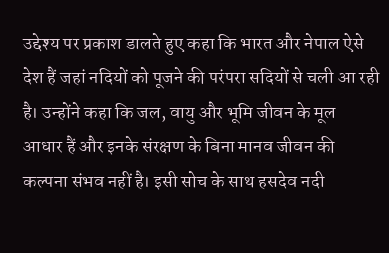उद्देश्य पर प्रकाश डालते हुए कहा कि भारत और नेपाल ऐसे देश हैं जहां नदियों को पूजने की परंपरा सदियों से चली आ रही है। उन्होंने कहा कि जल, वायु और भूमि जीवन के मूल आधार हैं और इनके संरक्षण के बिना मानव जीवन की कल्पना संभव नहीं है। इसी सोच के साथ हसदेव नदी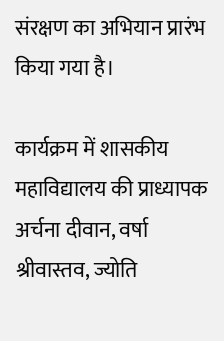संरक्षण का अभियान प्रारंभ किया गया है।

कार्यक्रम में शासकीय महाविद्यालय की प्राध्यापक अर्चना दीवान, वर्षा श्रीवास्तव, ज्योति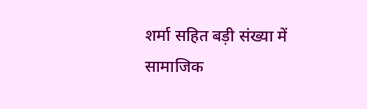शर्मा सहित बड़ी संख्या में सामाजिक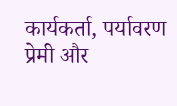कार्यकर्ता, पर्यावरण प्रेमी और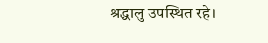श्रद्धालु उपस्थित रहे।